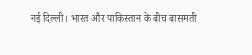नई दिल्ली। भारत और पाकिस्तान के बीच बासमती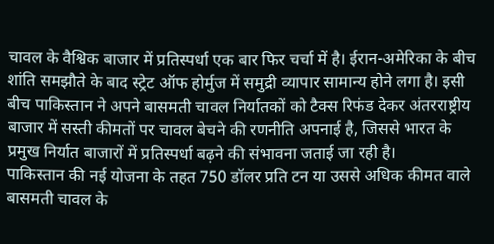चावल के वैश्विक बाजार में प्रतिस्पर्धा एक बार फिर चर्चा में है। ईरान-अमेरिका के बीच शांति समझौते के बाद स्ट्रेट ऑफ होर्मुज में समुद्री व्यापार सामान्य होने लगा है। इसी बीच पाकिस्तान ने अपने बासमती चावल निर्यातकों को टैक्स रिफंड देकर अंतरराष्ट्रीय बाजार में सस्ती कीमतों पर चावल बेचने की रणनीति अपनाई है, जिससे भारत के प्रमुख निर्यात बाजारों में प्रतिस्पर्धा बढ़ने की संभावना जताई जा रही है।
पाकिस्तान की नई योजना के तहत 750 डॉलर प्रति टन या उससे अधिक कीमत वाले बासमती चावल के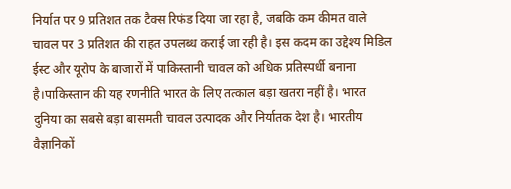निर्यात पर 9 प्रतिशत तक टैक्स रिफंड दिया जा रहा है, जबकि कम कीमत वाले चावल पर 3 प्रतिशत की राहत उपलब्ध कराई जा रही है। इस कदम का उद्देश्य मिडिल ईस्ट और यूरोप के बाजारों में पाकिस्तानी चावल को अधिक प्रतिस्पर्धी बनाना है।पाकिस्तान की यह रणनीति भारत के लिए तत्काल बड़ा खतरा नहीं है। भारत दुनिया का सबसे बड़ा बासमती चावल उत्पादक और निर्यातक देश है। भारतीय वैज्ञानिकों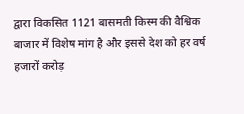द्वारा विकसित 1121 बासमती किस्म की वैश्विक बाजार में विशेष मांग है और इससे देश को हर वर्ष हजारों करोड़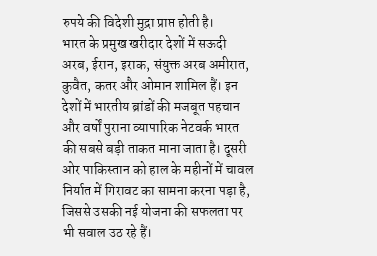रुपये की विदेशी मुद्रा प्राप्त होती है।
भारत के प्रमुख खरीदार देशों में सऊदी अरब, ईरान, इराक, संयुक्त अरब अमीरात, कुवैत, कतर और ओमान शामिल हैं। इन देशों में भारतीय ब्रांडों की मजबूत पहचान और वर्षों पुराना व्यापारिक नेटवर्क भारत की सबसे बड़ी ताकत माना जाता है। दूसरी ओर पाकिस्तान को हाल के महीनों में चावल निर्यात में गिरावट का सामना करना पड़ा है, जिससे उसकी नई योजना की सफलता पर भी सवाल उठ रहे हैं।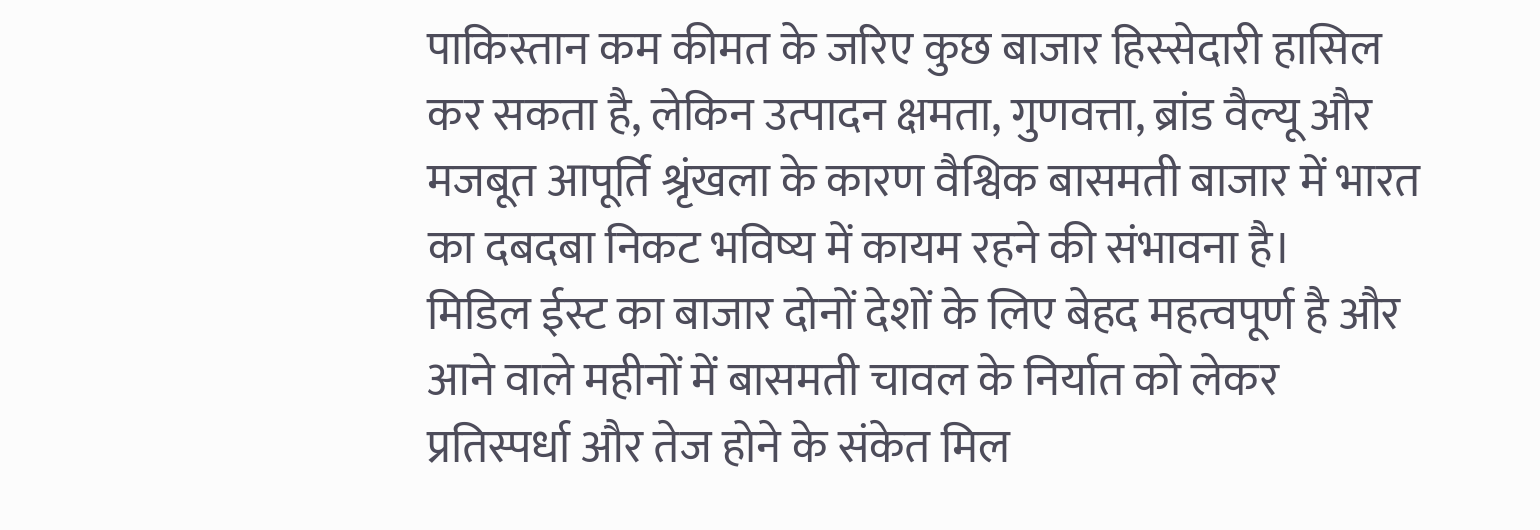पाकिस्तान कम कीमत के जरिए कुछ बाजार हिस्सेदारी हासिल कर सकता है, लेकिन उत्पादन क्षमता, गुणवत्ता, ब्रांड वैल्यू और मजबूत आपूर्ति श्रृंखला के कारण वैश्विक बासमती बाजार में भारत का दबदबा निकट भविष्य में कायम रहने की संभावना है।
मिडिल ईस्ट का बाजार दोनों देशों के लिए बेहद महत्वपूर्ण है और आने वाले महीनों में बासमती चावल के निर्यात को लेकर प्रतिस्पर्धा और तेज होने के संकेत मिल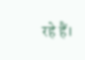रहे हैं।